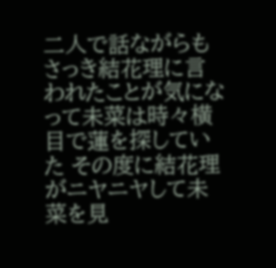二人で話ながらもさっき結花理に言われたことが気になって未菜は時々横目で蓮を探していた その度に結花理がニヤニヤして未菜を見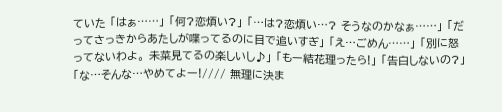ていた 「はぁ……」 「何?恋煩い?」 「…は?恋煩い…? そうなのかなぁ……」 「だってさっきからあたしが喋ってるのに目で追いすぎ」 「え…ごめん……」 「別に怒ってないわよ。 未菜見てるの楽しいし♪」 「もー結花理ったら!」 「告白しないの?」 「な…そんな…やめてよー!//// 無理に決ま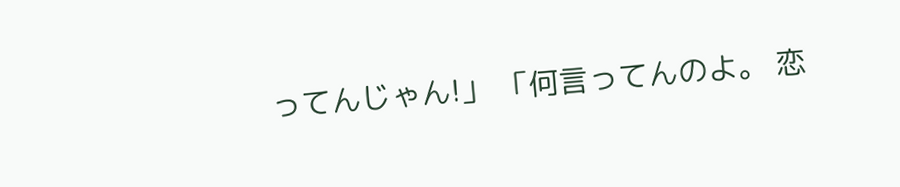ってんじゃん!」 「何言ってんのよ。 恋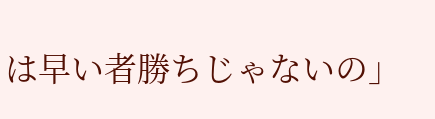は早い者勝ちじゃないの」